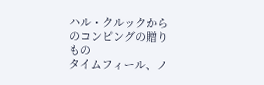ハル・クルックからのコンピングの贈りもの
タイムフィール、ノ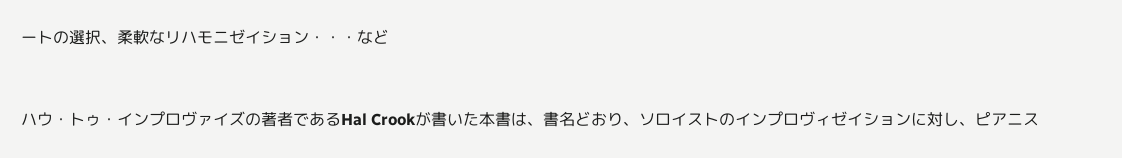ートの選択、柔軟なリハモニゼイション・・・など


ハウ・トゥ・インプロヴァイズの著者であるHal Crookが書いた本書は、書名どおり、ソロイストのインプロヴィゼイションに対し、ピアニス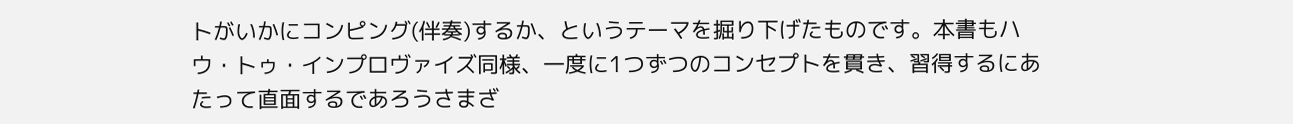トがいかにコンピング(伴奏)するか、というテーマを掘り下げたものです。本書もハウ・トゥ・インプロヴァイズ同様、一度に1つずつのコンセプトを貫き、習得するにあたって直面するであろうさまざ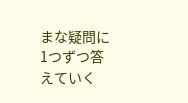まな疑問に1つずつ答えていく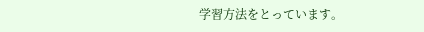学習方法をとっています。